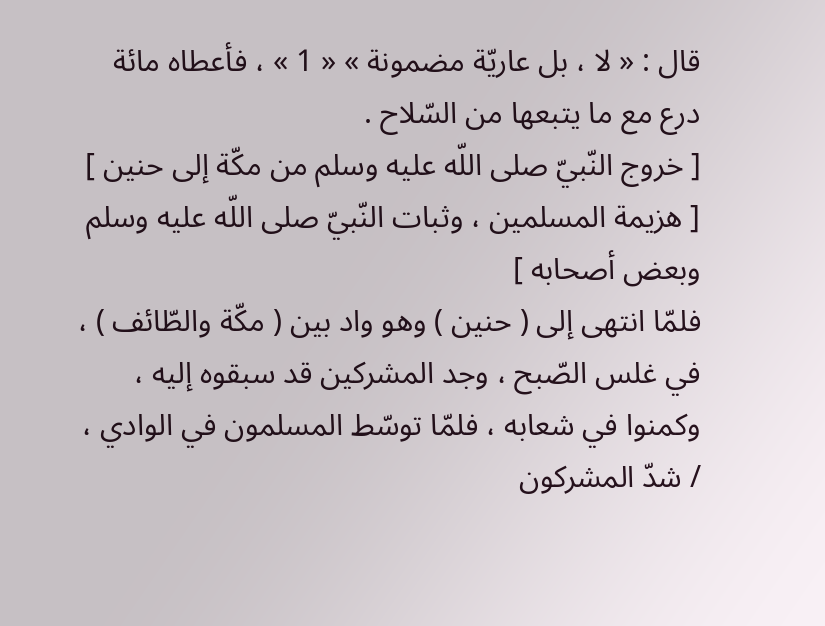قال : « لا ، بل عاريّة مضمونة » « 1 » ، فأعطاه مائة درع مع ما يتبعها من السّلاح .
[ خروج النّبيّ صلى اللّه عليه وسلم من مكّة إلى حنين ]
[ هزيمة المسلمين ، وثبات النّبيّ صلى اللّه عليه وسلم وبعض أصحابه ]
فلمّا انتهى إلى ( حنين ) وهو واد بين ( مكّة والطّائف ) ، في غلس الصّبح ، وجد المشركين قد سبقوه إليه ، وكمنوا في شعابه ، فلمّا توسّط المسلمون في الوادي ، / شدّ المشركون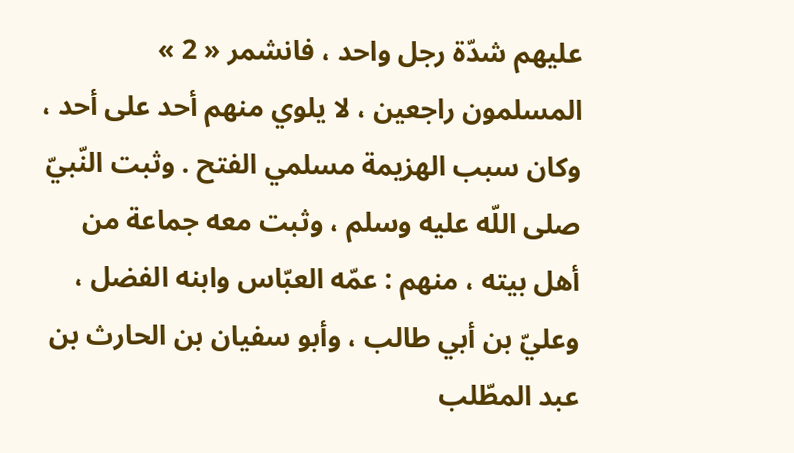عليهم شدّة رجل واحد ، فانشمر « 2 » المسلمون راجعين ، لا يلوي منهم أحد على أحد ، وكان سبب الهزيمة مسلمي الفتح . وثبت النّبيّ صلى اللّه عليه وسلم ، وثبت معه جماعة من أهل بيته ، منهم : عمّه العبّاس وابنه الفضل ، وعليّ بن أبي طالب ، وأبو سفيان بن الحارث بن عبد المطّلب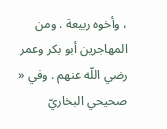، وأخوه ربيعة . ومن المهاجرين أبو بكر وعمر رضي اللّه عنهم . وفي « صحيحي البخاريّ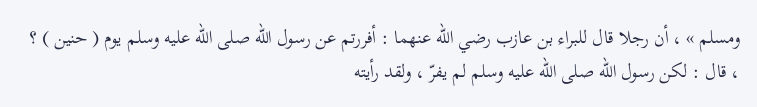ومسلم » ، أن رجلا قال للبراء بن عازب رضي اللّه عنهما : أفررتم عن رسول اللّه صلى اللّه عليه وسلم يوم ( حنين ) ؟ ، قال : لكن رسول اللّه صلى اللّه عليه وسلم لم يفرّ ، ولقد رأيته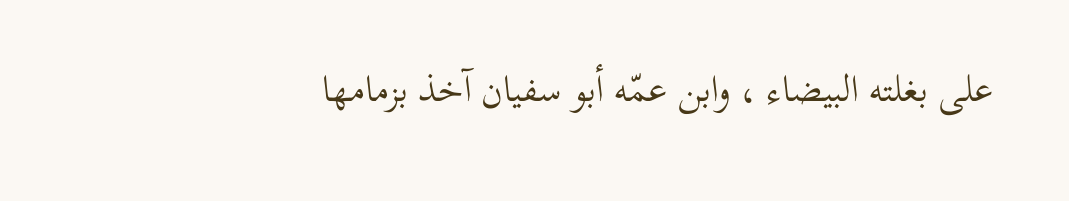على بغلته البيضاء ، وابن عمّه أبو سفيان آخذ بزمامها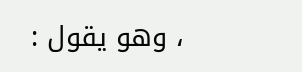، وهو يقول :